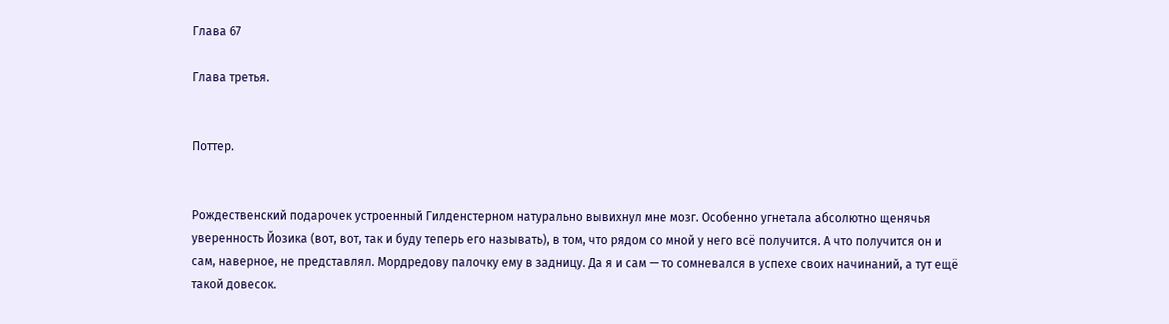Глава 67

Глава третья.


Поттер.


Рождественский подарочек устроенный Гилденстерном натурально вывихнул мне мозг. Особенно угнетала абсолютно щенячья уверенность Йозика (вот, вот, так и буду теперь его называть), в том, что рядом со мной у него всё получится. А что получится он и сам, наверное, не представлял. Мордредову палочку ему в задницу. Да я и сам — то сомневался в успехе своих начинаний, а тут ещё такой довесок.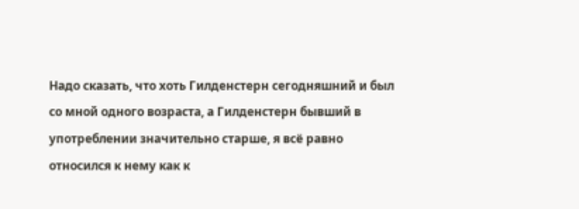Надо сказать, что хоть Гилденстерн сегодняшний и был со мной одного возраста, а Гилденстерн бывший в употреблении значительно старше, я всё равно относился к нему как к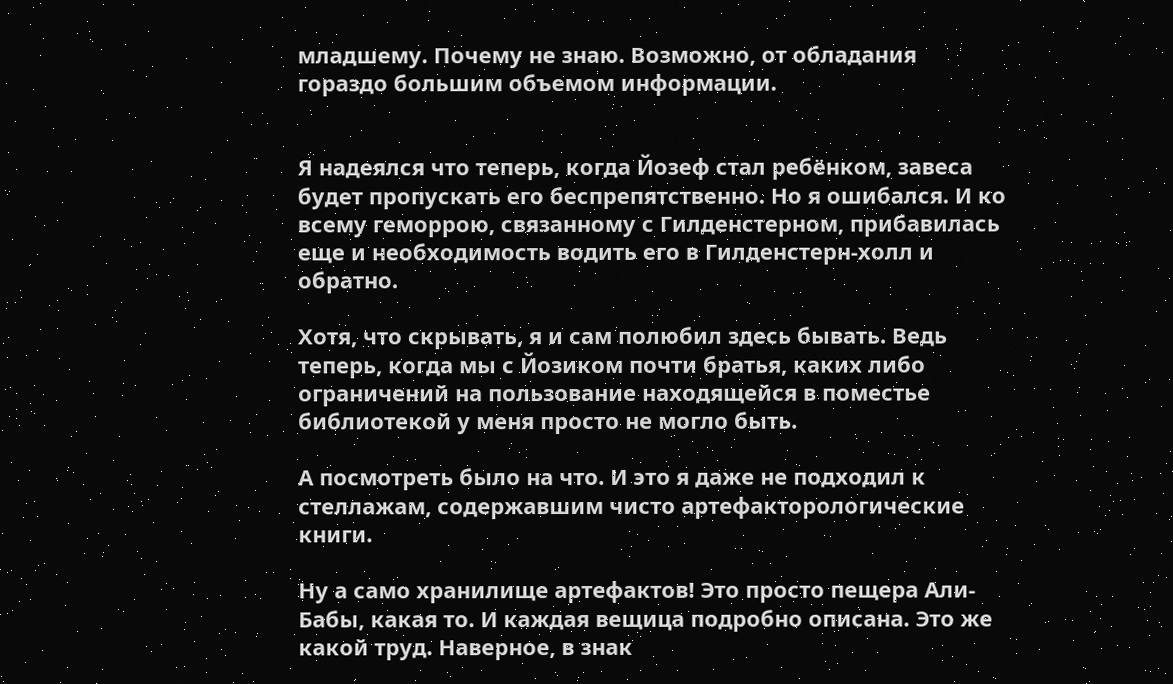младшему. Почему не знаю. Возможно, от обладания гораздо большим объемом информации.


Я надеялся что теперь, когда Йозеф стал ребёнком, завеса будет пропускать его беспрепятственно. Но я ошибался. И ко всему геморрою, связанному с Гилденстерном, прибавилась еще и необходимость водить его в Гилденстерн-холл и обратно.

Хотя, что скрывать, я и сам полюбил здесь бывать. Ведь теперь, когда мы с Йозиком почти братья, каких либо ограничений на пользование находящейся в поместье библиотекой у меня просто не могло быть.

А посмотреть было на что. И это я даже не подходил к стеллажам, содержавшим чисто артефакторологические книги.

Ну а само хранилище артефактов! Это просто пещера Али-Бабы, какая то. И каждая вещица подробно описана. Это же какой труд. Наверное, в знак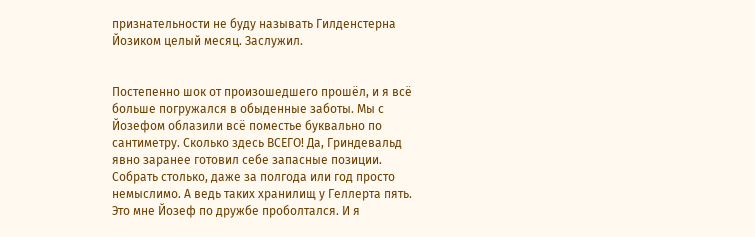признательности не буду называть Гилденстерна Йозиком целый месяц. Заслужил.


Постепенно шок от произошедшего прошёл, и я всё больше погружался в обыденные заботы. Мы с Йозефом облазили всё поместье буквально по сантиметру. Сколько здесь ВСЕГО! Да, Гриндевальд явно заранее готовил себе запасные позиции. Собрать столько, даже за полгода или год просто немыслимо. А ведь таких хранилищ у Геллерта пять. Это мне Йозеф по дружбе проболтался. И я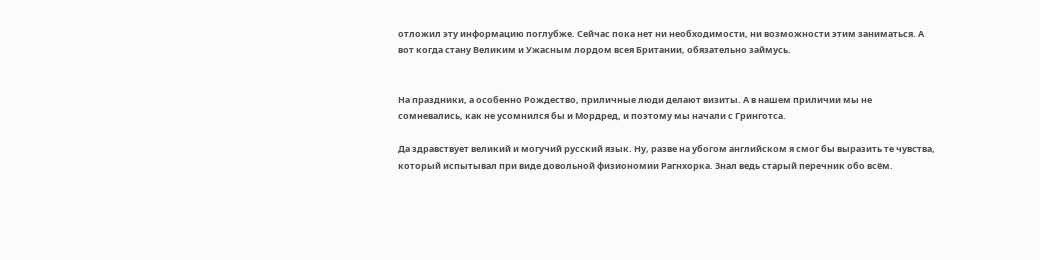отложил эту информацию поглубже. Сейчас пока нет ни необходимости, ни возможности этим заниматься. А вот когда стану Великим и Ужасным лордом всея Британии, обязательно займусь.


На праздники, а особенно Рождество, приличные люди делают визиты. А в нашем приличии мы не сомневались, как не усомнился бы и Мордред, и поэтому мы начали с Гринготса.

Да здравствует великий и могучий русский язык. Ну, разве на убогом английском я смог бы выразить те чувства, который испытывал при виде довольной физиономии Рагнхорка. Знал ведь старый перечник обо всём.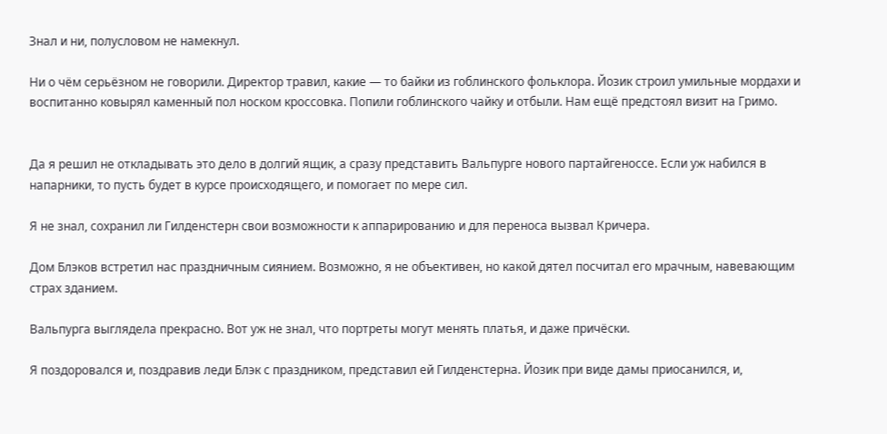Знал и ни, полусловом не намекнул.

Ни о чём серьёзном не говорили. Директор травил, какие — то байки из гоблинского фольклора. Йозик строил умильные мордахи и воспитанно ковырял каменный пол носком кроссовка. Попили гоблинского чайку и отбыли. Нам ещё предстоял визит на Гримо.


Да я решил не откладывать это дело в долгий ящик, а сразу представить Вальпурге нового партайгеноссе. Если уж набился в напарники, то пусть будет в курсе происходящего, и помогает по мере сил.

Я не знал, сохранил ли Гилденстерн свои возможности к аппарированию и для переноса вызвал Кричера.

Дом Блэков встретил нас праздничным сиянием. Возможно, я не объективен, но какой дятел посчитал его мрачным, навевающим страх зданием.

Вальпурга выглядела прекрасно. Вот уж не знал, что портреты могут менять платья, и даже причёски.

Я поздоровался и, поздравив леди Блэк с праздником, представил ей Гилденстерна. Йозик при виде дамы приосанился, и,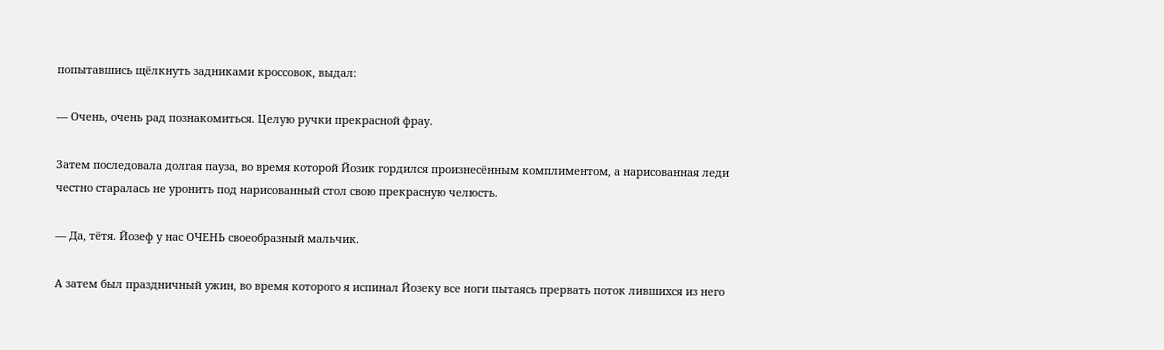попытавшись щёлкнуть задниками кроссовок, выдал:

— Очень, очень рад познакомиться. Целую ручки прекрасной фрау.

Затем последовала долгая пауза, во время которой Йозик гордился произнесённым комплиментом, а нарисованная леди честно старалась не уронить под нарисованный стол свою прекрасную челюсть.

— Да, тётя. Йозеф у нас ОЧЕНЬ своеобразный мальчик.

А затем был праздничный ужин, во время которого я испинал Йозеку все ноги пытаясь прервать поток лившихся из него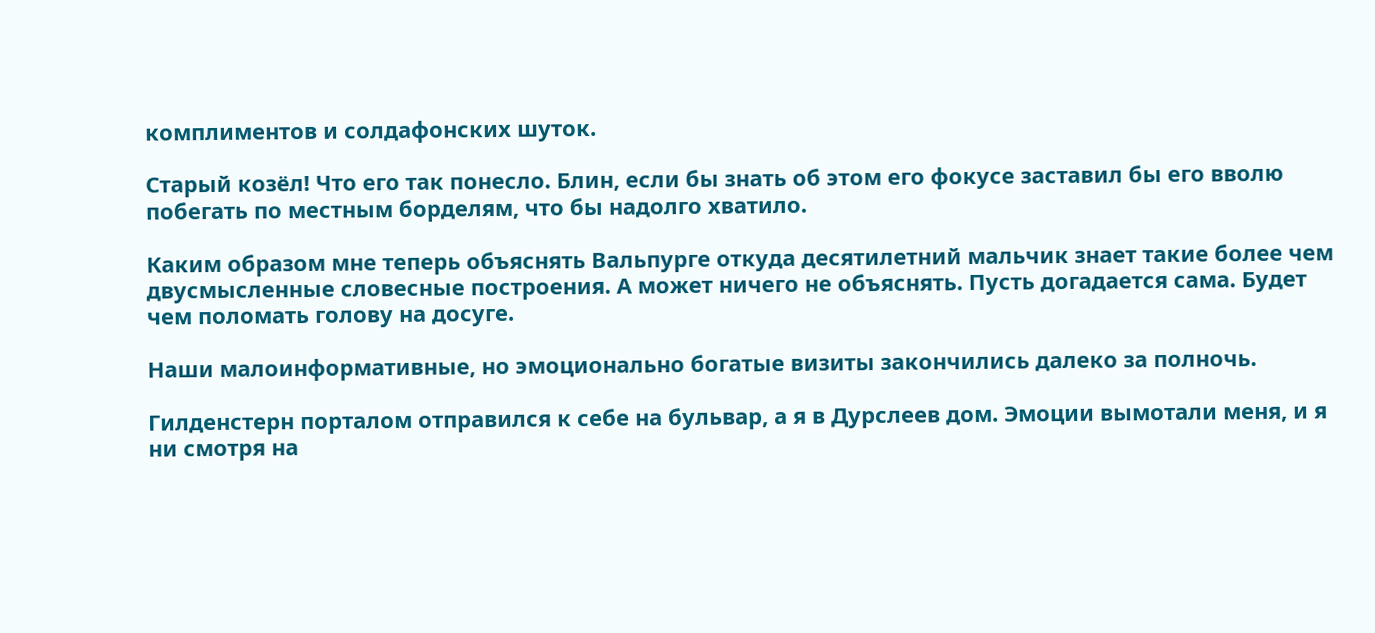комплиментов и солдафонских шуток.

Старый козёл! Что его так понесло. Блин, если бы знать об этом его фокусе заставил бы его вволю побегать по местным борделям, что бы надолго хватило.

Каким образом мне теперь объяснять Вальпурге откуда десятилетний мальчик знает такие более чем двусмысленные словесные построения. А может ничего не объяснять. Пусть догадается сама. Будет чем поломать голову на досуге.

Наши малоинформативные, но эмоционально богатые визиты закончились далеко за полночь.

Гилденстерн порталом отправился к себе на бульвар, а я в Дурслеев дом. Эмоции вымотали меня, и я ни смотря на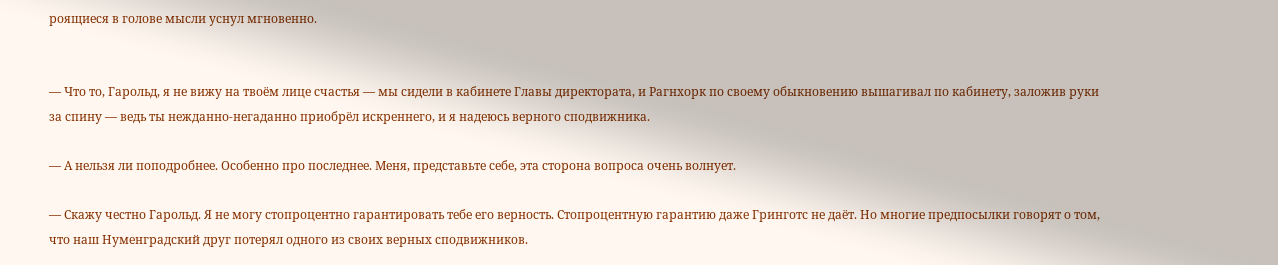роящиеся в голове мысли уснул мгновенно.


— Что то, Гарольд, я не вижу на твоём лице счастья — мы сидели в кабинете Главы директората, и Рагнхорк по своему обыкновению вышагивал по кабинету, заложив руки за спину — ведь ты нежданно-негаданно приобрёл искреннего, и я надеюсь верного сподвижника.

— А нельзя ли поподробнее. Особенно про последнее. Меня, представьте себе, эта сторона вопроса очень волнует.

— Скажу честно Гарольд. Я не могу стопроцентно гарантировать тебе его верность. Стопроцентную гарантию даже Гринготс не даёт. Но многие предпосылки говорят о том, что наш Нуменградский друг потерял одного из своих верных сподвижников.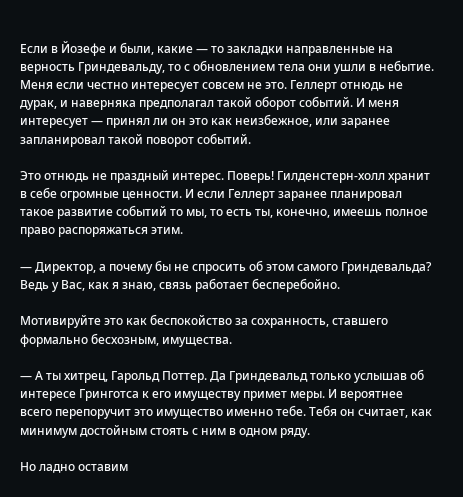Если в Йозефе и были, какие — то закладки направленные на верность Гриндевальду, то с обновлением тела они ушли в небытие. Меня если честно интересует совсем не это. Геллерт отнюдь не дурак, и наверняка предполагал такой оборот событий. И меня интересует — принял ли он это как неизбежное, или заранее запланировал такой поворот событий.

Это отнюдь не праздный интерес. Поверь! Гилденстерн-холл хранит в себе огромные ценности. И если Геллерт заранее планировал такое развитие событий то мы, то есть ты, конечно, имеешь полное право распоряжаться этим.

— Директор, а почему бы не спросить об этом самого Гриндевальда? Ведь у Вас, как я знаю, связь работает бесперебойно.

Мотивируйте это как беспокойство за сохранность, ставшего формально бесхозным, имущества.

— А ты хитрец, Гарольд Поттер. Да Гриндевальд только услышав об интересе Гринготса к его имуществу примет меры. И вероятнее всего перепоручит это имущество именно тебе. Тебя он считает, как минимум достойным стоять с ним в одном ряду.

Но ладно оставим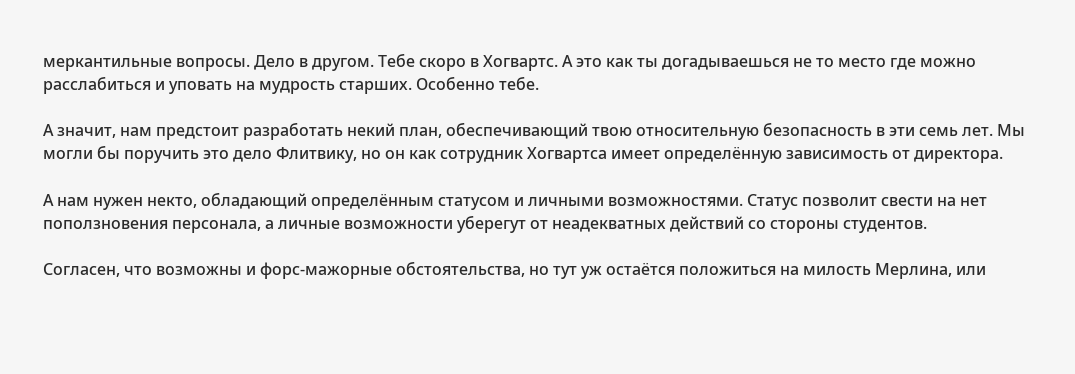меркантильные вопросы. Дело в другом. Тебе скоро в Хогвартс. А это как ты догадываешься не то место где можно расслабиться и уповать на мудрость старших. Особенно тебе.

А значит, нам предстоит разработать некий план, обеспечивающий твою относительную безопасность в эти семь лет. Мы могли бы поручить это дело Флитвику, но он как сотрудник Хогвартса имеет определённую зависимость от директора.

А нам нужен некто, обладающий определённым статусом и личными возможностями. Статус позволит свести на нет поползновения персонала, а личные возможности уберегут от неадекватных действий со стороны студентов.

Согласен, что возможны и форс-мажорные обстоятельства, но тут уж остаётся положиться на милость Мерлина, или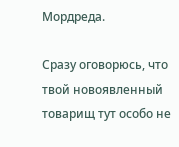Мордреда.

Сразу оговорюсь, что твой новоявленный товарищ тут особо не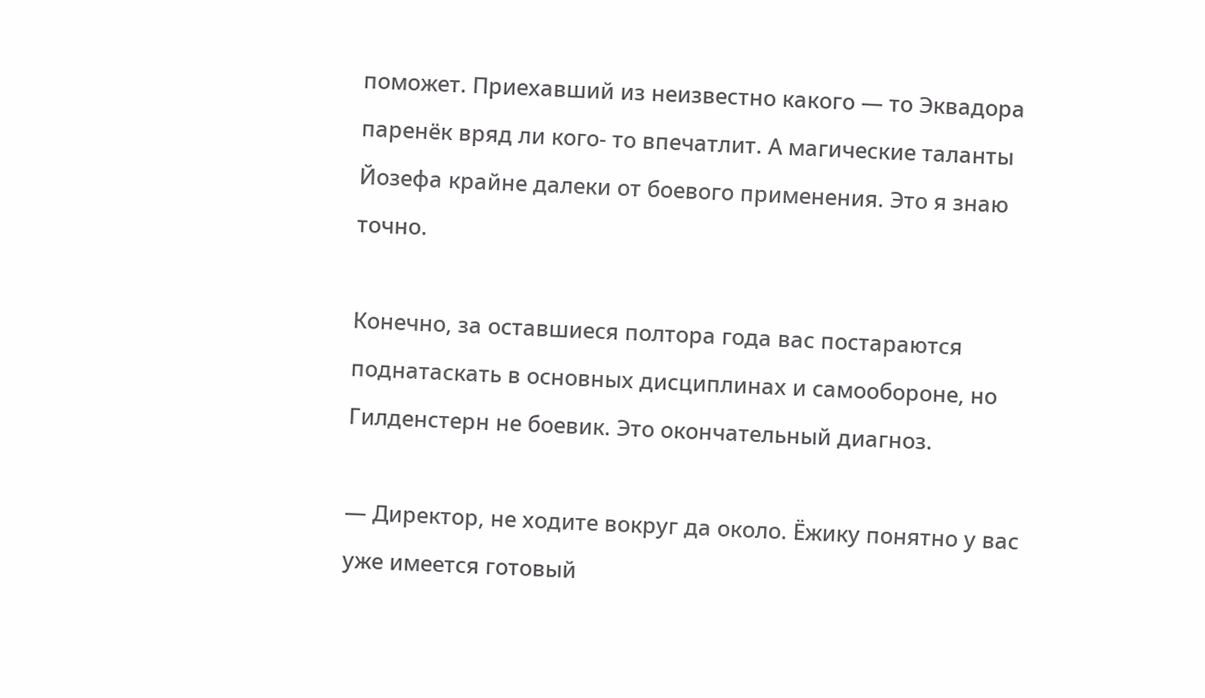поможет. Приехавший из неизвестно какого — то Эквадора паренёк вряд ли кого- то впечатлит. А магические таланты Йозефа крайне далеки от боевого применения. Это я знаю точно.

Конечно, за оставшиеся полтора года вас постараются поднатаскать в основных дисциплинах и самообороне, но Гилденстерн не боевик. Это окончательный диагноз.

— Директор, не ходите вокруг да около. Ёжику понятно у вас уже имеется готовый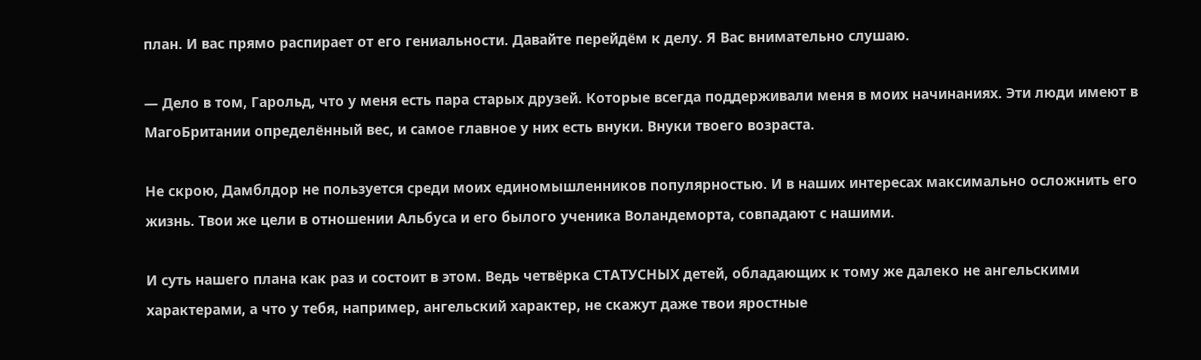план. И вас прямо распирает от его гениальности. Давайте перейдём к делу. Я Вас внимательно слушаю.

— Дело в том, Гарольд, что у меня есть пара старых друзей. Которые всегда поддерживали меня в моих начинаниях. Эти люди имеют в МагоБритании определённый вес, и самое главное у них есть внуки. Внуки твоего возраста.

Не скрою, Дамблдор не пользуется среди моих единомышленников популярностью. И в наших интересах максимально осложнить его жизнь. Твои же цели в отношении Альбуса и его былого ученика Воландеморта, совпадают с нашими.

И суть нашего плана как раз и состоит в этом. Ведь четвёрка СТАТУСНЫХ детей, обладающих к тому же далеко не ангельскими характерами, а что у тебя, например, ангельский характер, не скажут даже твои яростные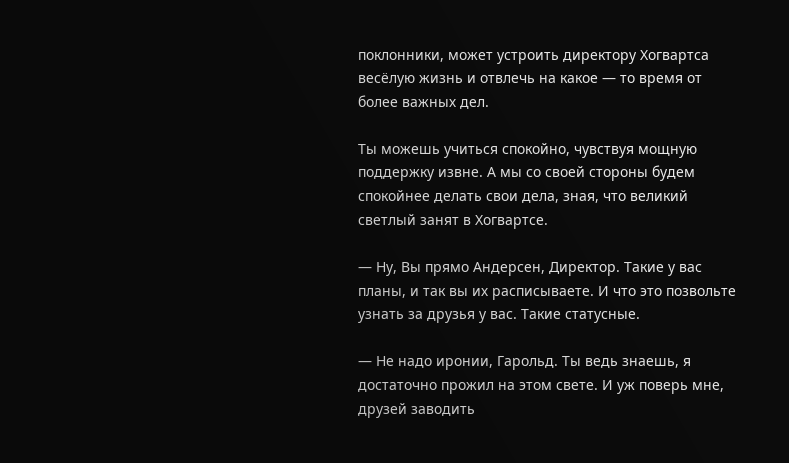поклонники, может устроить директору Хогвартса весёлую жизнь и отвлечь на какое — то время от более важных дел.

Ты можешь учиться спокойно, чувствуя мощную поддержку извне. А мы со своей стороны будем спокойнее делать свои дела, зная, что великий светлый занят в Хогвартсе.

— Ну, Вы прямо Андерсен, Директор. Такие у вас планы, и так вы их расписываете. И что это позвольте узнать за друзья у вас. Такие статусные.

— Не надо иронии, Гарольд. Ты ведь знаешь, я достаточно прожил на этом свете. И уж поверь мне, друзей заводить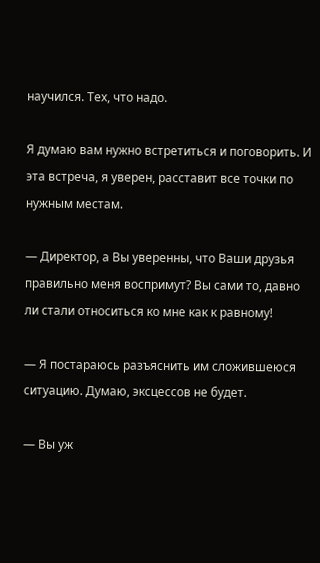научился. Тех, что надо.

Я думаю вам нужно встретиться и поговорить. И эта встреча, я уверен, расставит все точки по нужным местам.

— Директор, а Вы уверенны, что Ваши друзья правильно меня воспримут? Вы сами то, давно ли стали относиться ко мне как к равному!

— Я постараюсь разъяснить им сложившеюся ситуацию. Думаю, эксцессов не будет.

— Вы уж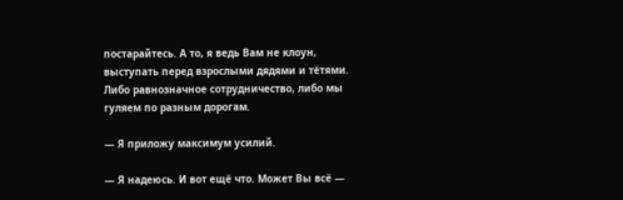постарайтесь. А то, я ведь Вам не клоун, выступать перед взрослыми дядями и тётями. Либо равнозначное сотрудничество, либо мы гуляем по разным дорогам.

— Я приложу максимум усилий.

— Я надеюсь. И вот ещё что. Может Вы всё —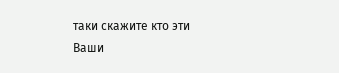таки скажите кто эти Ваши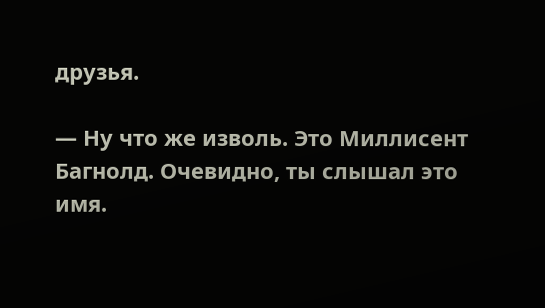друзья.

— Ну что же изволь. Это Миллисент Багнолд. Очевидно, ты слышал это имя.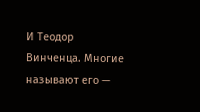И Теодор Винченца. Многие называют его —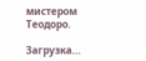мистером Теодоро.

Загрузка...